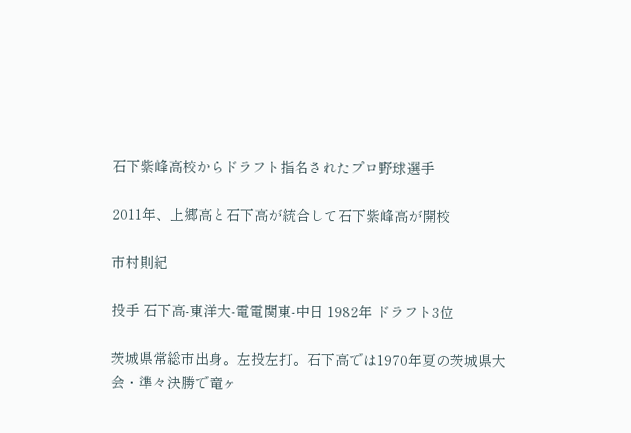石下紫峰高校からドラフト指名されたプロ野球選手

2011年、上郷高と石下高が統合して石下紫峰高が開校

市村則紀

投手 石下高-東洋大-電電関東-中日 1982年 ドラフト3位

茨城県常総市出身。左投左打。石下高では1970年夏の茨城県大会・準々決勝で竜ヶ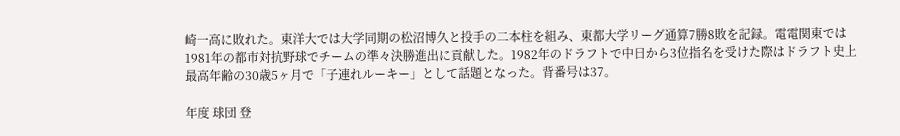崎一高に敗れた。東洋大では大学同期の松沼博久と投手の二本柱を組み、東都大学リーグ通算7勝8敗を記録。電電関東では1981年の都市対抗野球でチームの準々決勝進出に貢献した。1982年のドラフトで中日から3位指名を受けた際はドラフト史上最高年齢の30歳5ヶ月で「子連れルーキー」として話題となった。背番号は37。

年度 球団 登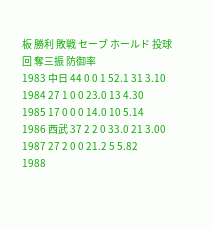板 勝利 敗戦 セーブ ホールド 投球回 奪三振 防御率
1983 中日 44 0 0 1 52.1 31 3.10
1984 27 1 0 0 23.0 13 4.30
1985 17 0 0 0 14.0 10 5.14
1986 西武 37 2 2 0 33.0 21 3.00
1987 27 2 0 0 21.2 5 5.82
1988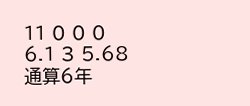11 0 0 0 6.1 3 5.68
通算6年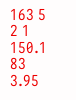163 5 2 1 150.1 83 3.95